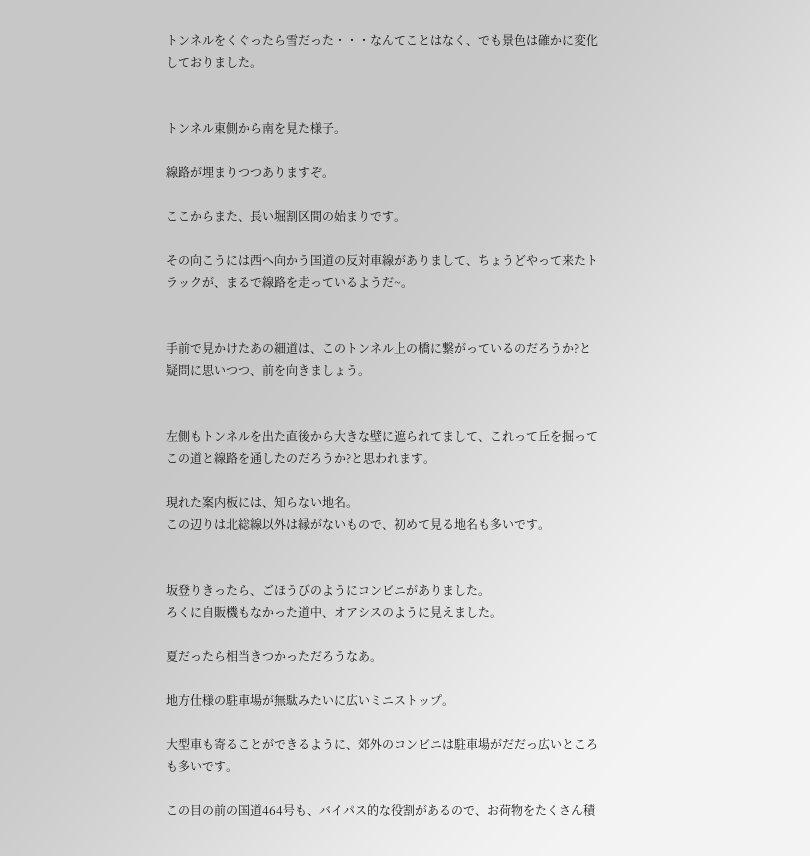トンネルをくぐったら雪だった・・・なんてことはなく、でも景色は確かに変化しておりました。


トンネル東側から南を見た様子。

線路が埋まりつつありますぞ。

ここからまた、長い堀割区間の始まりです。

その向こうには西へ向かう国道の反対車線がありまして、ちょうどやって来たトラックが、まるで線路を走っているようだ~。


手前で見かけたあの細道は、このトンネル上の橋に繋がっているのだろうか?と疑問に思いつつ、前を向きましょう。


左側もトンネルを出た直後から大きな壁に遮られてまして、これって丘を掘ってこの道と線路を通したのだろうか?と思われます。

現れた案内板には、知らない地名。
この辺りは北総線以外は縁がないもので、初めて見る地名も多いです。


坂登りきったら、ごほうびのようにコンビニがありました。
ろくに自販機もなかった道中、オアシスのように見えました。

夏だったら相当きつかっただろうなあ。

地方仕様の駐車場が無駄みたいに広いミニストップ。

大型車も寄ることができるように、郊外のコンビニは駐車場がだだっ広いところも多いです。

この目の前の国道464号も、バイパス的な役割があるので、お荷物をたくさん積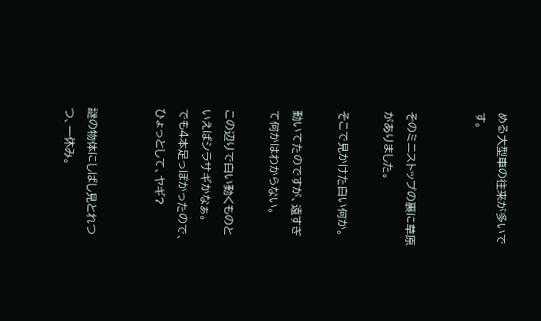める大型車の往来が多いです。


そのミニストップの裏に草原がありました。

そこで見かけた白い何か。

動いてたのですが、遠すぎて何かはわからない。

この辺りで白い動くものといえばシラサギかなぁ。
でも4本足っぽかったので、ひょっとして、ヤギ?


謎の物体にしばし見とれつつ、一休み。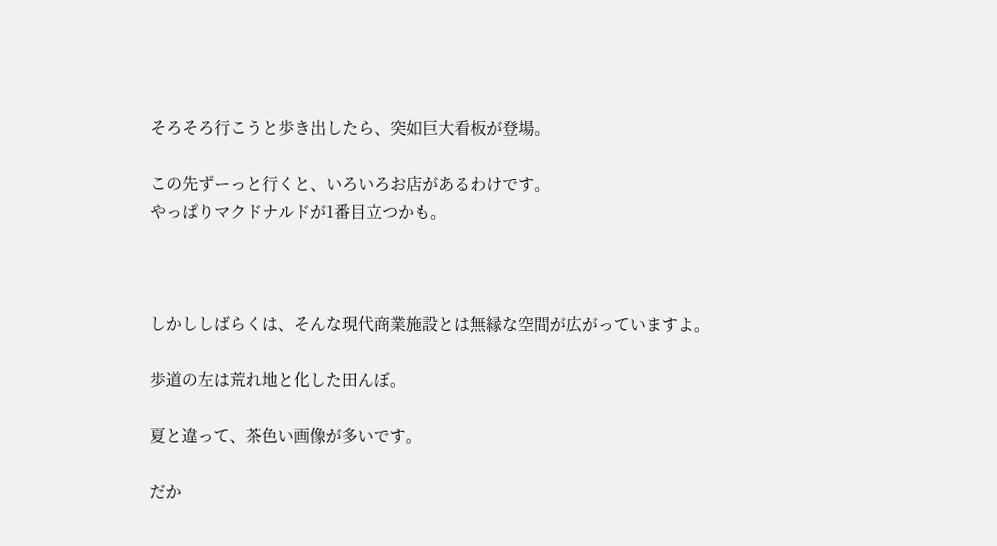そろそろ行こうと歩き出したら、突如巨大看板が登場。

この先ずーっと行くと、いろいろお店があるわけです。
やっぱりマクドナルドが1番目立つかも。



しかししばらくは、そんな現代商業施設とは無縁な空間が広がっていますよ。

歩道の左は荒れ地と化した田んぼ。

夏と違って、茶色い画像が多いです。

だか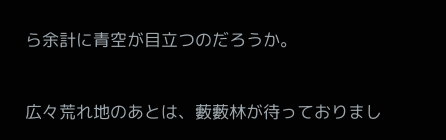ら余計に青空が目立つのだろうか。


広々荒れ地のあとは、藪藪林が待っておりまし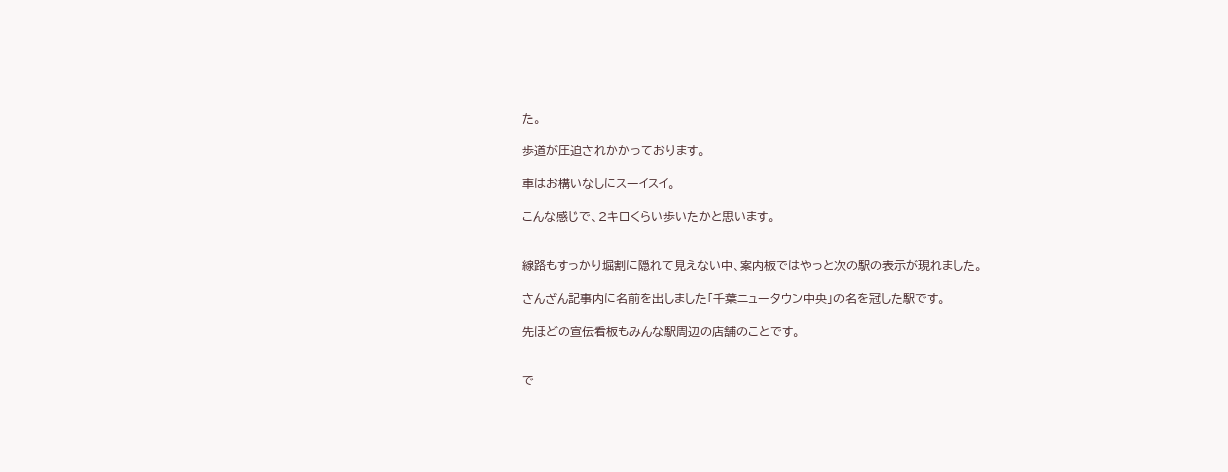た。

歩道が圧迫されかかっております。

車はお構いなしにスーイスイ。

こんな感じで、2キロくらい歩いたかと思います。


線路もすっかり堀割に隠れて見えない中、案内板ではやっと次の駅の表示が現れました。

さんざん記事内に名前を出しました「千葉ニュータウン中央」の名を冠した駅です。

先ほどの宣伝看板もみんな駅周辺の店舗のことです。


で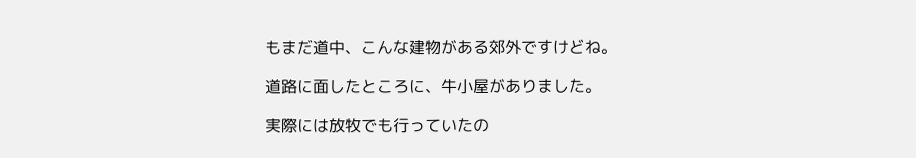もまだ道中、こんな建物がある郊外ですけどね。

道路に面したところに、牛小屋がありました。

実際には放牧でも行っていたの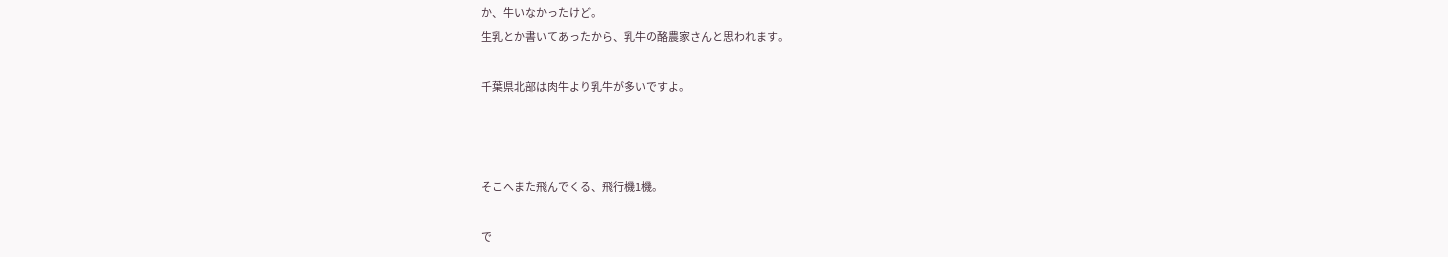か、牛いなかったけど。
生乳とか書いてあったから、乳牛の酪農家さんと思われます。

千葉県北部は肉牛より乳牛が多いですよ。



そこへまた飛んでくる、飛行機1機。

で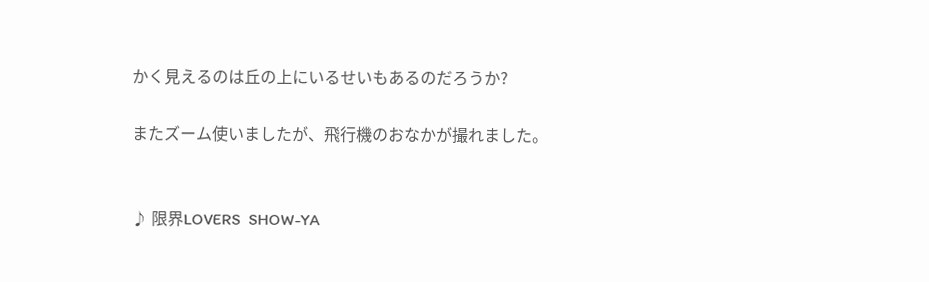かく見えるのは丘の上にいるせいもあるのだろうか?

またズーム使いましたが、飛行機のおなかが撮れました。


♪ 限界LOVERS  SHOW-YA